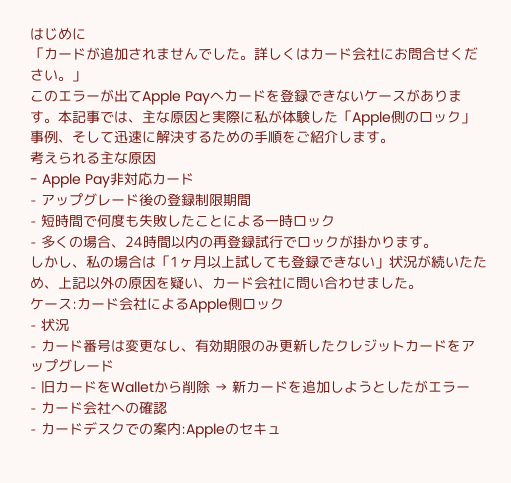はじめに
「カードが追加されませんでした。詳しくはカード会社にお問合せください。」
このエラーが出てApple Payへカードを登録できないケースがあります。本記事では、主な原因と実際に私が体験した「Apple側のロック」事例、そして迅速に解決するための手順をご紹介します。
考えられる主な原因
- Apple Pay非対応カード
- アップグレード後の登録制限期間
- 短時間で何度も失敗したことによる一時ロック
- 多くの場合、24時間以内の再登録試行でロックが掛かります。
しかし、私の場合は「1ヶ月以上試しても登録できない」状況が続いたため、上記以外の原因を疑い、カード会社に問い合わせました。
ケース:カード会社によるApple側ロック
- 状況
- カード番号は変更なし、有効期限のみ更新したクレジットカードをアップグレード
- 旧カードをWalletから削除 → 新カードを追加しようとしたがエラー
- カード会社への確認
- カードデスクでの案内:Appleのセキュ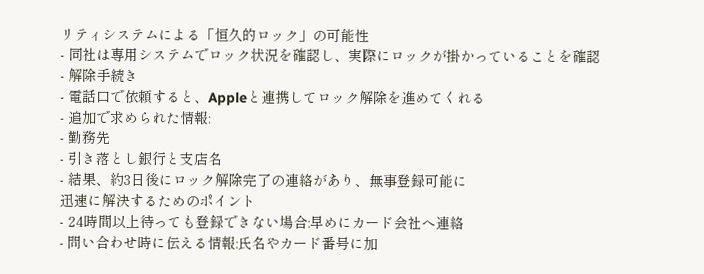リティシステムによる「恒久的ロック」の可能性
- 同社は専用システムでロック状況を確認し、実際にロックが掛かっていることを確認
- 解除手続き
- 電話口で依頼すると、Appleと連携してロック解除を進めてくれる
- 追加で求められた情報:
- 勤務先
- 引き落とし銀行と支店名
- 結果、約3日後にロック解除完了の連絡があり、無事登録可能に
迅速に解決するためのポイント
- 24時間以上待っても登録できない場合:早めにカード会社へ連絡
- 問い合わせ時に伝える情報:氏名やカード番号に加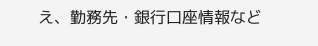え、勤務先・銀行口座情報など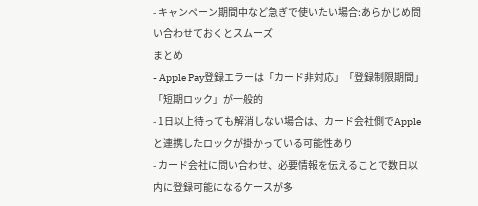- キャンペーン期間中など急ぎで使いたい場合:あらかじめ問い合わせておくとスムーズ
まとめ
- Apple Pay登録エラーは「カード非対応」「登録制限期間」「短期ロック」が一般的
- 1日以上待っても解消しない場合は、カード会社側でAppleと連携したロックが掛かっている可能性あり
- カード会社に問い合わせ、必要情報を伝えることで数日以内に登録可能になるケースが多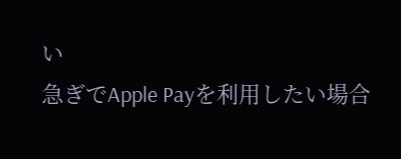い
急ぎでApple Payを利用したい場合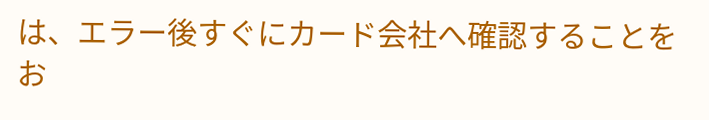は、エラー後すぐにカード会社へ確認することをお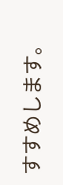すすめします。